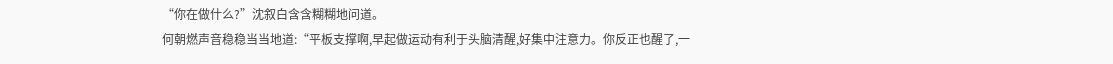“你在做什么?”沈叙白含含糊糊地问道。
何朝燃声音稳稳当当地道:“平板支撑啊,早起做运动有利于头脑清醒,好集中注意力。你反正也醒了,一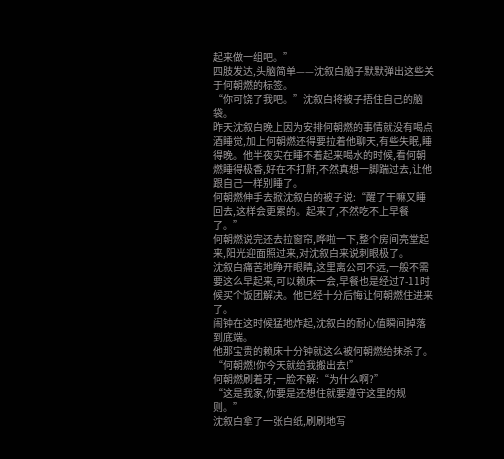起来做一组吧。”
四肢发达,头脑简单——沈叙白脑子默默弹出这些关于何朝燃的标签。
“你可饶了我吧。”沈叙白将被子捂住自己的脑袋。
昨天沈叙白晚上因为安排何朝燃的事情就没有喝点酒睡觉,加上何朝燃还得要拉着他聊天,有些失眠,睡得晚。他半夜实在睡不着起来喝水的时候,看何朝燃睡得极香,好在不打鼾,不然真想一脚踹过去,让他跟自己一样别睡了。
何朝燃伸手去掀沈叙白的被子说:“醒了干嘛又睡回去,这样会更累的。起来了,不然吃不上早餐了。”
何朝燃说完还去拉窗帘,哗啦一下,整个房间亮堂起来,阳光迎面照过来,对沈叙白来说刺眼极了。
沈叙白痛苦地睁开眼睛,这里离公司不远,一般不需要这么早起来,可以赖床一会,早餐也是经过7-11时候买个饭团解决。他已经十分后悔让何朝燃住进来了。
闹钟在这时候猛地炸起,沈叙白的耐心值瞬间掉落到底端。
他那宝贵的赖床十分钟就这么被何朝燃给抹杀了。
“何朝燃!你今天就给我搬出去!”
何朝燃刷着牙,一脸不解:“为什么啊?”
“这是我家,你要是还想住就要遵守这里的规则。”
沈叙白拿了一张白纸,刷刷地写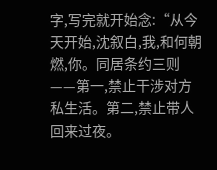字,写完就开始念:“从今天开始,沈叙白,我,和何朝燃,你。同居条约三则——第一,禁止干涉对方私生活。第二,禁止带人回来过夜。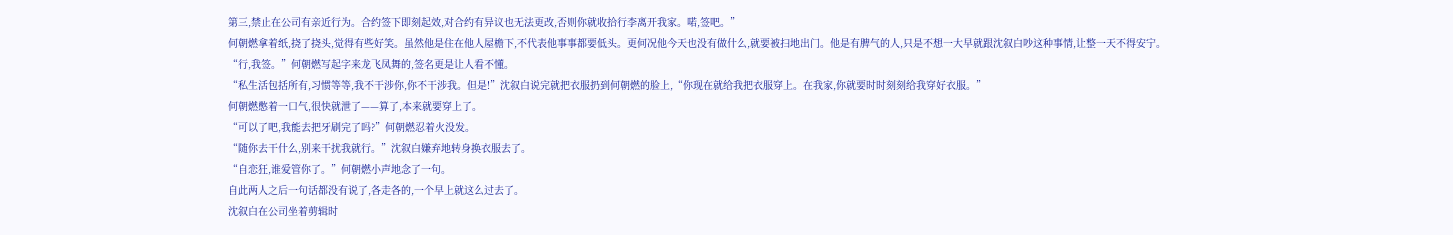第三,禁止在公司有亲近行为。合约签下即刻起效,对合约有异议也无法更改,否则你就收拾行李离开我家。喏,签吧。”
何朝燃拿着纸,挠了挠头,觉得有些好笑。虽然他是住在他人屋檐下,不代表他事事都要低头。更何况他今天也没有做什么,就要被扫地出门。他是有脾气的人,只是不想一大早就跟沈叙白吵这种事情,让整一天不得安宁。
“行,我签。”何朝燃写起字来龙飞凤舞的,签名更是让人看不懂。
“私生活包括所有,习惯等等,我不干涉你,你不干涉我。但是!”沈叙白说完就把衣服扔到何朝燃的脸上,“你现在就给我把衣服穿上。在我家,你就要时时刻刻给我穿好衣服。”
何朝燃憋着一口气,很快就泄了——算了,本来就要穿上了。
“可以了吧,我能去把牙刷完了吗?”何朝燃忍着火没发。
“随你去干什么,别来干扰我就行。”沈叙白嫌弃地转身换衣服去了。
“自恋狂,谁爱管你了。”何朝燃小声地念了一句。
自此两人之后一句话都没有说了,各走各的,一个早上就这么过去了。
沈叙白在公司坐着剪辑时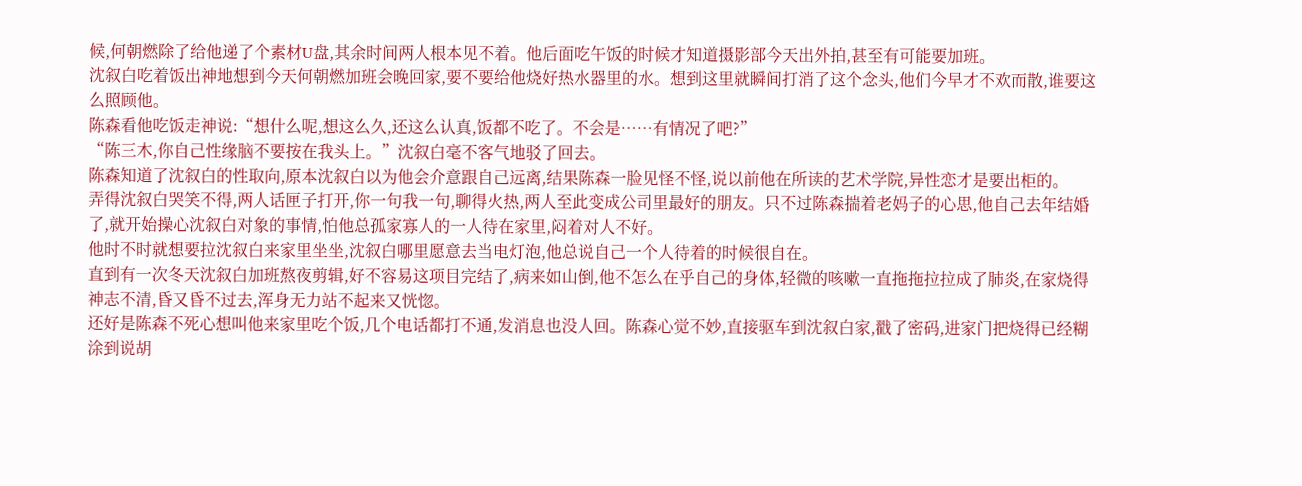候,何朝燃除了给他递了个素材U盘,其余时间两人根本见不着。他后面吃午饭的时候才知道摄影部今天出外拍,甚至有可能要加班。
沈叙白吃着饭出神地想到今天何朝燃加班会晚回家,要不要给他烧好热水器里的水。想到这里就瞬间打消了这个念头,他们今早才不欢而散,谁要这么照顾他。
陈森看他吃饭走神说:“想什么呢,想这么久,还这么认真,饭都不吃了。不会是……有情况了吧?”
“陈三木,你自己性缘脑不要按在我头上。”沈叙白毫不客气地驳了回去。
陈森知道了沈叙白的性取向,原本沈叙白以为他会介意跟自己远离,结果陈森一脸见怪不怪,说以前他在所读的艺术学院,异性恋才是要出柜的。
弄得沈叙白哭笑不得,两人话匣子打开,你一句我一句,聊得火热,两人至此变成公司里最好的朋友。只不过陈森揣着老妈子的心思,他自己去年结婚了,就开始操心沈叙白对象的事情,怕他总孤家寡人的一人待在家里,闷着对人不好。
他时不时就想要拉沈叙白来家里坐坐,沈叙白哪里愿意去当电灯泡,他总说自己一个人待着的时候很自在。
直到有一次冬天沈叙白加班熬夜剪辑,好不容易这项目完结了,病来如山倒,他不怎么在乎自己的身体,轻微的咳嗽一直拖拖拉拉成了肺炎,在家烧得神志不清,昏又昏不过去,浑身无力站不起来又恍惚。
还好是陈森不死心想叫他来家里吃个饭,几个电话都打不通,发消息也没人回。陈森心觉不妙,直接驱车到沈叙白家,戳了密码,进家门把烧得已经糊涂到说胡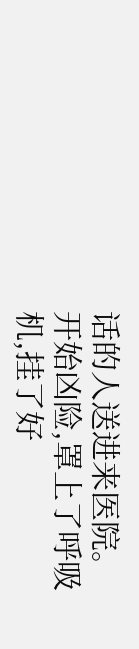话的人送进来医院。
开始凶险,罩上了呼吸机,挂了好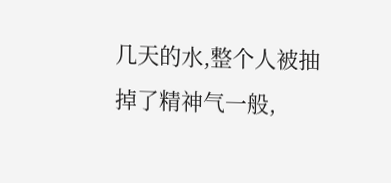几天的水,整个人被抽掉了精神气一般,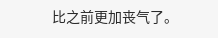比之前更加丧气了。